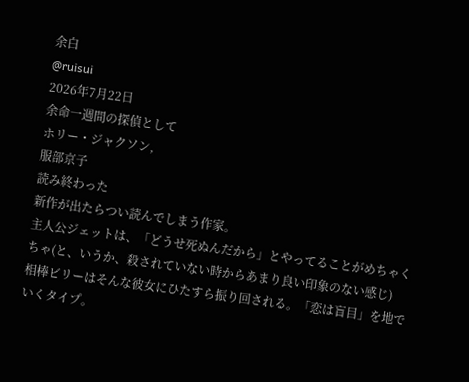余白
@ruisui
2026年7月22日
余命一週間の探偵として
ホリー・ジャクソン,
服部京子
読み終わった
新作が出たらつい読んでしまう作家。
主人公ジェットは、「どうせ死ぬんだから」とやってることがめちゃくちゃ(と、いうか、殺されていない時からあまり良い印象のない感じ)
相棒ビリーはそんな彼女にひたすら振り回される。「恋は盲目」を地でいくタイプ。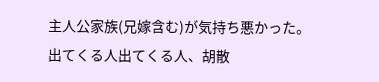主人公家族(兄嫁含む)が気持ち悪かった。
出てくる人出てくる人、胡散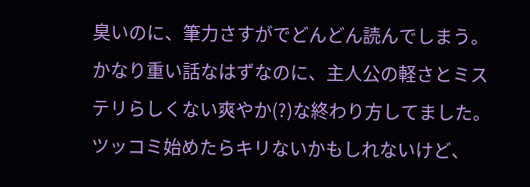臭いのに、筆力さすがでどんどん読んでしまう。
かなり重い話なはずなのに、主人公の軽さとミステリらしくない爽やか(?)な終わり方してました。
ツッコミ始めたらキリないかもしれないけど、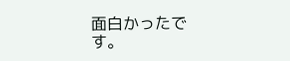面白かったです。